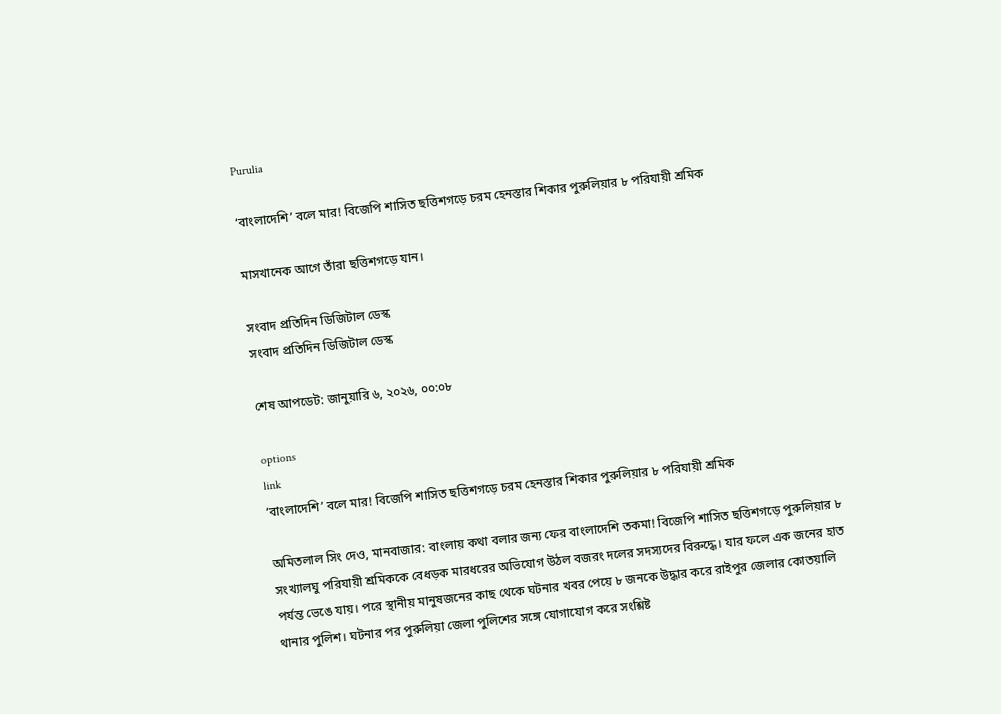Purulia

‘বাংলাদেশি’ বলে মার! বিজেপি শাসিত ছত্তিশগড়ে চরম হেনস্তার শিকার পুরুলিয়ার ৮ পরিযায়ী শ্রমিক

মাসখানেক আগে তাঁরা ছত্তিশগড়ে যান।

সংবাদ প্রতিদিন ডিজিটাল ডেস্ক
সংবাদ প্রতিদিন ডিজিটাল ডেস্ক

শেষ আপডেট: জানুয়ারি ৬, ২০২৬, ০০:০৮

options
link
‘বাংলাদেশি’ বলে মার! বিজেপি শাসিত ছত্তিশগড়ে চরম হেনস্তার শিকার পুরুলিয়ার ৮ পরিযায়ী শ্রমিক

অমিতলাল সিং দেও, মানবাজার: বাংলায় কথা বলার জন্য ফের বাংলাদেশি তকমা! বিজেপি শাসিত ছত্তিশগড়ে পুরুলিয়ার ৮ সংখ্যালঘু পরিযায়ী শ্রমিককে বেধড়ক মারধরের অভিযোগ উঠল বজরং দলের সদস্যদের বিরুদ্ধে। যার ফলে এক জনের হাত পর্যন্ত ভেঙে যায়। পরে স্থানীয় মানুষজনের কাছ থেকে ঘটনার খবর পেয়ে ৮ জনকে উদ্ধার করে রাইপুর জেলার কোতয়ালি থানার পুলিশ। ঘটনার পর পুরুলিয়া জেলা পুলিশের সঙ্গে যোগাযোগ করে সংশ্লিষ্ট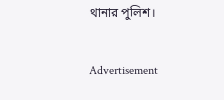থানার পুলিশ।

Advertisement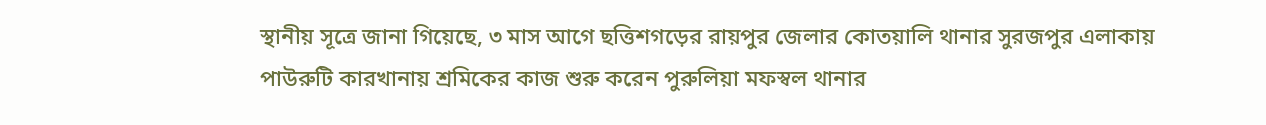স্থানীয় সূত্রে জানা গিয়েছে, ৩ মাস আগে ছত্তিশগড়ের রায়পুর জেলার কোতয়ালি থানার সুরজপুর এলাকায় পাউরুটি কারখানায় শ্রমিকের কাজ শুরু করেন পুরুলিয়া মফস্বল থানার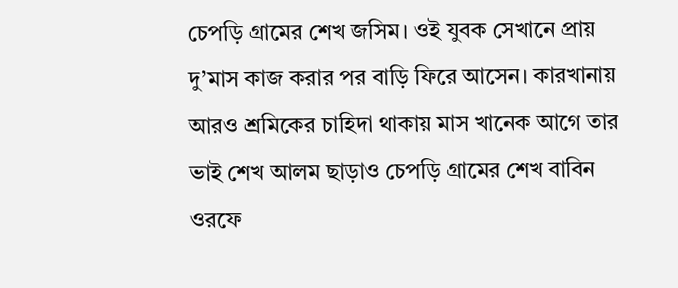চেপড়ি গ্রামের শেখ জসিম। ওই যুবক সেখানে প্রায় দু’মাস কাজ করার পর বাড়ি ফিরে আসেন। কারখানায় আরও শ্রমিকের চাহিদা থাকায় মাস খানেক আগে তার ভাই শেখ আলম ছাড়াও চেপড়ি গ্রামের শেখ বাবিন ওরফে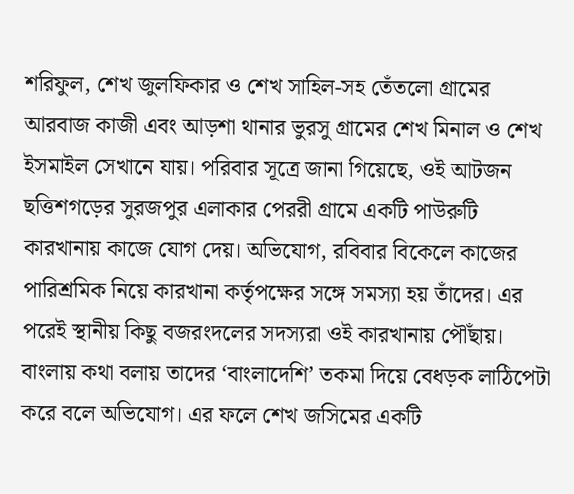শরিফুল, শেখ জুলফিকার ও শেখ সাহিল-সহ তেঁতলো গ্রামের আরবাজ কাজী এবং আড়শা থানার ভুরসু গ্রামের শেখ মিনাল ও শেখ ইসমাইল সেখানে যায়। পরিবার সূত্রে জানা গিয়েছে, ওই আটজন ছত্তিশগড়ের সুরজপুর এলাকার পেররী গ্রামে একটি পাউরুটি কারখানায় কাজে যোগ দেয়। অভিযোগ, রবিবার বিকেলে কাজের পারিশ্রমিক নিয়ে কারখানা কর্তৃপক্ষের সঙ্গে সমস্যা হয় তাঁদের। এর পরেই স্থানীয় কিছু বজরংদলের সদস্যরা ওই কারখানায় পৌঁছায়। বাংলায় কথা বলায় তাদের ‘বাংলাদেশি’ তকমা দিয়ে বেধড়ক লাঠিপেটা করে বলে অভিযোগ। এর ফলে শেখ জসিমের একটি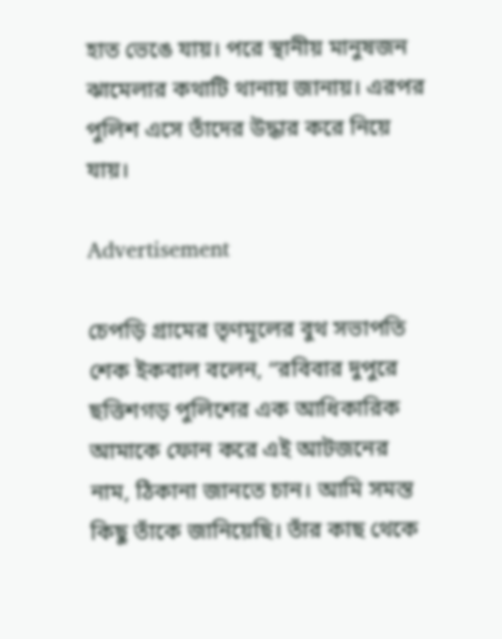হাত ভেঙে যায়। পরে স্থানীয় মানুষজন ঝামেলার কথাটি থানায় জানায়। এরপর পুলিশ এসে তাঁদের উদ্ধার করে নিয়ে যায়।

Advertisement

চেপড়ি গ্রামের তৃণমূলের বুথ সভাপতি শেক ইকবাল বলেন, “রবিবার দুপুরে ছত্তিশগড় পুলিশের এক আধিকারিক আমাকে ফোন করে এই আটজনের নাম, ঠিকানা জানতে চান। আমি সমস্ত কিছু তাঁকে জানিয়েছি। তাঁর কাছ থেকে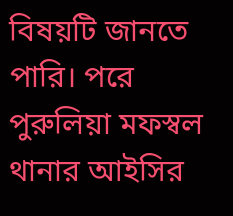বিষয়টি জানতে পারি। পরে পুরুলিয়া মফস্বল থানার আইসির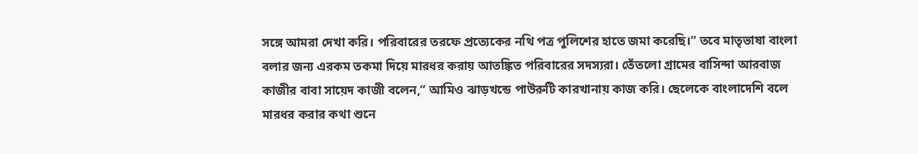সঙ্গে আমরা দেখা করি। পরিবারের তরফে প্রত্যেকের নথি পত্র পুলিশের হাতে জমা করেছি।” তবে মাতৃভাষা বাংলা বলার জন্য এরকম তকমা দিয়ে মারধর করায় আতঙ্কিত পরিবারের সদস্যরা। তেঁতলো গ্রামের বাসিন্দা আরবাজ কাজীর বাবা সায়েদ কাজী বলেন,” আমিও ঝাড়খন্ডে পাউরুটি কারখানায় কাজ করি। ছেলেকে বাংলাদেশি বলে মারধর করার কথা শুনে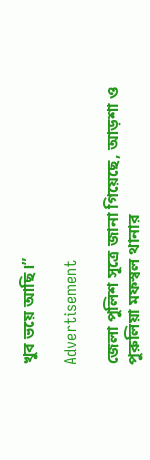খুব ভয়ে আছি।”

Advertisement

জেলা পুলিশ সূত্রে জানা গিয়েছে, আড়শা ও পুরুলিয়া মফস্বল থানার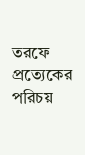তরফে প্রত্যেকের পরিচয়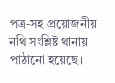পত্র-সহ প্রয়োজনীয় নথি সংশ্লিষ্ট থানায় পাঠানো হয়েছে।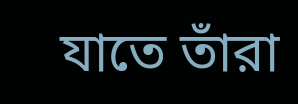যাতে তাঁরা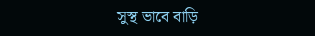সুস্থ ভাবে বাড়ি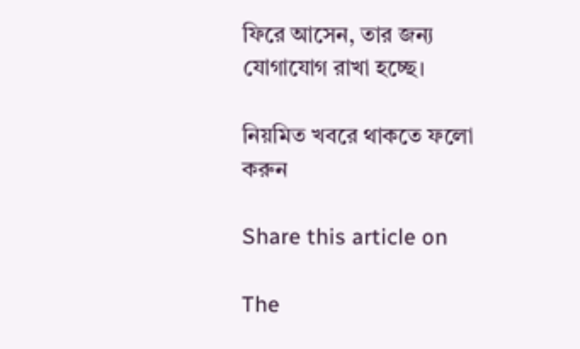ফিরে আসেন, তার জন্য যোগাযোগ রাখা হচ্ছে।

নিয়মিত খবরে থাকতে ফলো করুন

Share this article on

The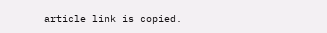article link is copied.